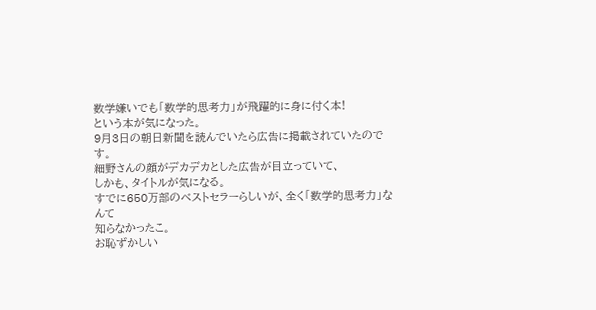数学嫌いでも「数学的思考力」が飛躍的に身に付く本!
という本が気になった。
9月3日の朝日新聞を読んでいたら広告に掲載されていたのです。
細野さんの顔がデカデカとした広告が目立っていて、
しかも、タイトルが気になる。
すでに650万部のベストセラーらしいが、全く「数学的思考力」なんて
知らなかったこ。
お恥ずかしい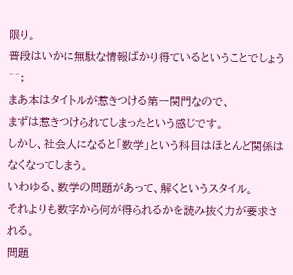限り。
普段はいかに無駄な情報ばかり得ているということでしょう^^;
まあ本はタイトルが惹きつける第一関門なので、
まずは惹きつけられてしまったという感じです。
しかし、社会人になると「数学」という科目はほとんど関係はなくなってしまう。
いわゆる、数学の問題があって、解くというスタイル。
それよりも数字から何が得られるかを読み抜く力が要求される。
問題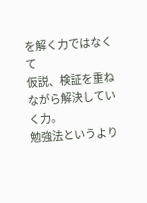を解く力ではなくて
仮説、検証を重ねながら解決していく力。
勉強法というより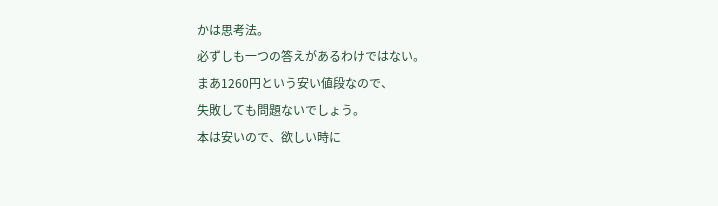かは思考法。
必ずしも一つの答えがあるわけではない。
まあ1260円という安い値段なので、
失敗しても問題ないでしょう。
本は安いので、欲しい時に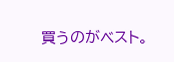買うのがベスト。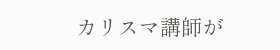カリスマ講師が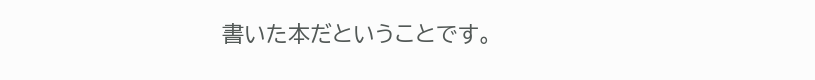書いた本だということです。